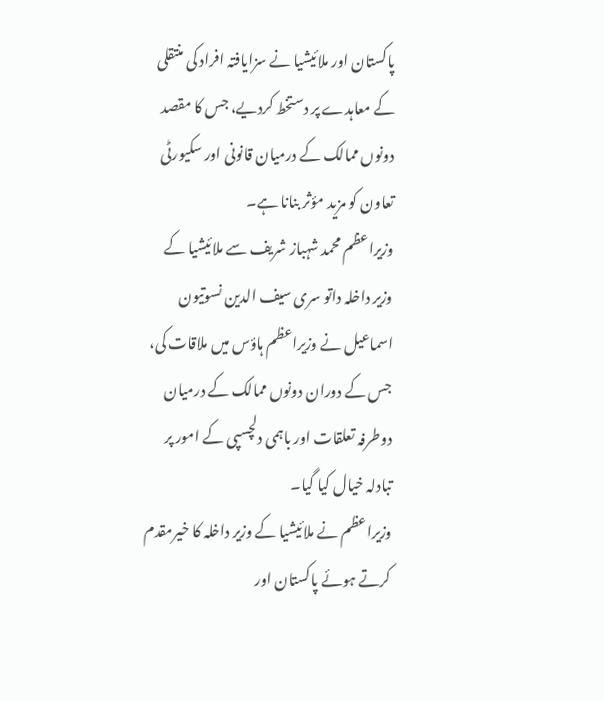پاکستان اور ملائیشیا نے سزایافتہ افراد کی منتقلی کے معاہدے پر دستخط کردیے، جس کا مقصد دونوں ممالک کے درمیان قانونی اور سکیورٹی تعاون کو مزید مؤثر بنانا ہے۔
وزیراعظم محمد شہباز شریف سے ملائیشیا کے وزیر داخلہ داتو سری سیف الدین نسوتیون اسماعیل نے وزیراعظم ہاؤس میں ملاقات کی، جس کے دوران دونوں ممالک کے درمیان دوطرفہ تعلقات اور باہمی دلچسپی کے امور پر تبادلہ خیال کیا گیا۔
وزیراعظم نے ملائیشیا کے وزیر داخلہ کا خیرمقدم کرتے ہوئے پاکستان اور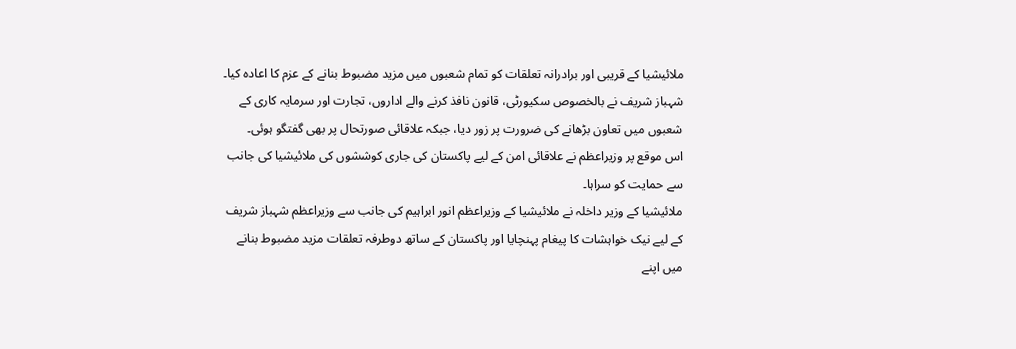ملائیشیا کے قریبی اور برادرانہ تعلقات کو تمام شعبوں میں مزید مضبوط بنانے کے عزم کا اعادہ کیا۔
شہباز شریف نے بالخصوص سکیورٹی، قانون نافذ کرنے والے اداروں، تجارت اور سرمایہ کاری کے شعبوں میں تعاون بڑھانے کی ضرورت پر زور دیا، جبکہ علاقائی صورتحال پر بھی گفتگو ہوئی۔
اس موقع پر وزیراعظم نے علاقائی امن کے لیے پاکستان کی جاری کوششوں کی ملائیشیا کی جانب سے حمایت کو سراہا۔
ملائیشیا کے وزیر داخلہ نے ملائیشیا کے وزیراعظم انور ابراہیم کی جانب سے وزیراعظم شہباز شریف کے لیے نیک خواہشات کا پیغام پہنچایا اور پاکستان کے ساتھ دوطرفہ تعلقات مزید مضبوط بنانے میں اپنے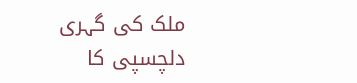ملک کی گہری دلچسپی کا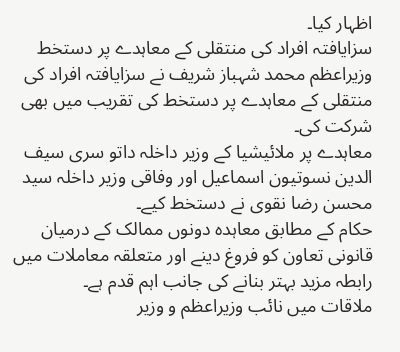اظہار کیا۔
سزایافتہ افراد کی منتقلی کے معاہدے پر دستخط
وزیراعظم محمد شہباز شریف نے سزایافتہ افراد کی منتقلی کے معاہدے پر دستخط کی تقریب میں بھی شرکت کی۔
معاہدے پر ملائیشیا کے وزیر داخلہ داتو سری سیف الدین نسوتیون اسماعیل اور وفاقی وزیر داخلہ سید محسن رضا نقوی نے دستخط کیے۔
حکام کے مطابق معاہدہ دونوں ممالک کے درمیان قانونی تعاون کو فروغ دینے اور متعلقہ معاملات میں رابطہ مزید بہتر بنانے کی جانب اہم قدم ہے۔
ملاقات میں نائب وزیراعظم و وزیر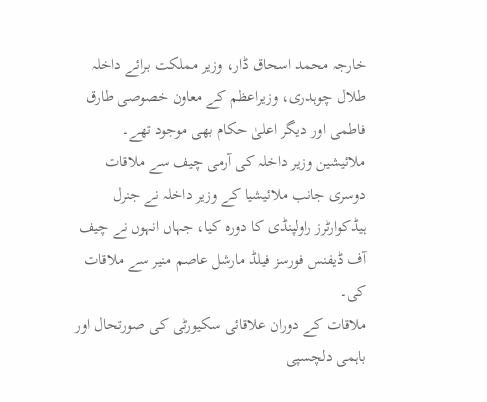خارجہ محمد اسحاق ڈار، وزیر مملکت برائے داخلہ طلال چوہدری، وزیراعظم کے معاون خصوصی طارق فاطمی اور دیگر اعلیٰ حکام بھی موجود تھے۔
ملائیشین وزیر داخلہ کی آرمی چیف سے ملاقات
دوسری جانب ملائیشیا کے وزیر داخلہ نے جنرل ہیڈکوارٹرز راولپنڈی کا دورہ کیا، جہاں انہوں نے چیف آف ڈیفنس فورسز فیلڈ مارشل عاصم منیر سے ملاقات کی۔
ملاقات کے دوران علاقائی سکیورٹی کی صورتحال اور باہمی دلچسپی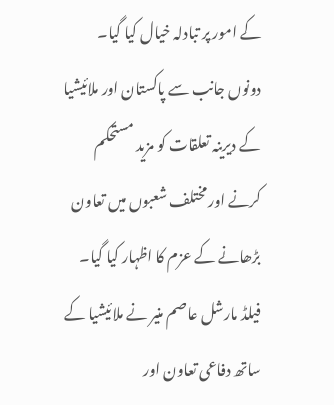کے امور پر تبادلہ خیال کیا گیا۔ دونوں جانب سے پاکستان اور ملائیشیا کے دیرینہ تعلقات کو مزید مستحکم کرنے اور مختلف شعبوں میں تعاون بڑھانے کے عزم کا اظہار کیا گیا۔
فیلڈ مارشل عاصم منیر نے ملائیشیا کے ساتھ دفاعی تعاون اور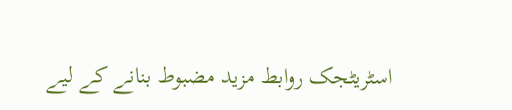اسٹریٹجک روابط مزید مضبوط بنانے کے لیے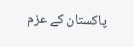پاکستان کے عزم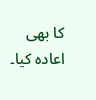کا بھی اعادہ کیا۔